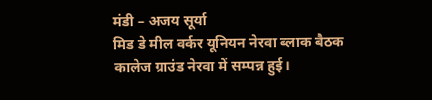मंडी – अजय सूर्या
मिड डे मील वर्कर यूनियन नेरवा ब्लाक बैठक कालेज ग्राउंड नेरवा में सम्पन्न हुई।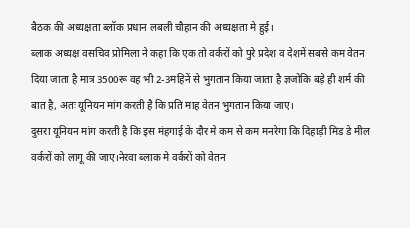बैठक की अध्यक्षता ब्लॉक प्रधान लबली चौहान की अध्यक्षता मे हुई।
ब्लाक अध्यक्ष वसचिव प्रोमिला ने कहा कि एक तो वर्करों को पुरे प्रदेश व देशमें सबसे कम वेतन दिया जाता है मात्र 3500रू वह भी 2-3महिनें से भुगतान किया जाता है ज्ञजोकि बड़े ही शर्म की बात है, अतः यूनियन मांग करती है कि प्रति माह वेतन भुगतान किया जाए।
दुसरा यूनियन मांग करती है कि इस मंहगाई के दौर मे कम से कम मनरेगा कि दिहाड़ी मिड डे मील वर्करों को लागू की जाए।नेरवा ब्लाक मे वर्करों को वेतन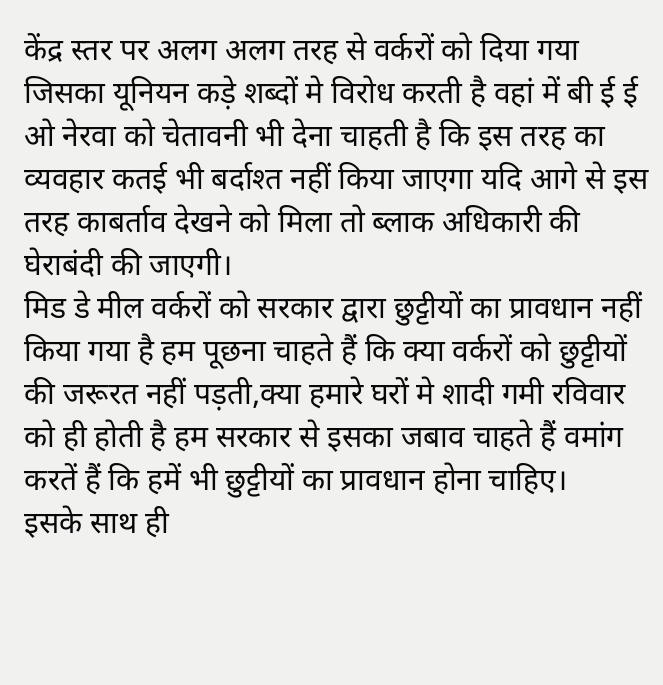केंद्र स्तर पर अलग अलग तरह से वर्करों को दिया गया जिसका यूनियन कड़े शब्दों मे विरोध करती है वहां में बी ई ई ओ नेरवा को चेतावनी भी देना चाहती है कि इस तरह का व्यवहार कतई भी बर्दाश्त नहीं किया जाएगा यदि आगे से इस तरह काबर्ताव देखने को मिला तो ब्लाक अधिकारी की घेराबंदी की जाएगी।
मिड डे मील वर्करों को सरकार द्वारा छुट्टीयों का प्रावधान नहीं किया गया है हम पूछना चाहते हैं कि क्या वर्करों को छुट्टीयों की जरूरत नहीं पड़ती,क्या हमारे घरों मे शादी गमी रविवार को ही होती है हम सरकार से इसका जबाव चाहते हैं वमांग करतें हैं कि हमें भी छुट्टीयों का प्रावधान होना चाहिए।
इसके साथ ही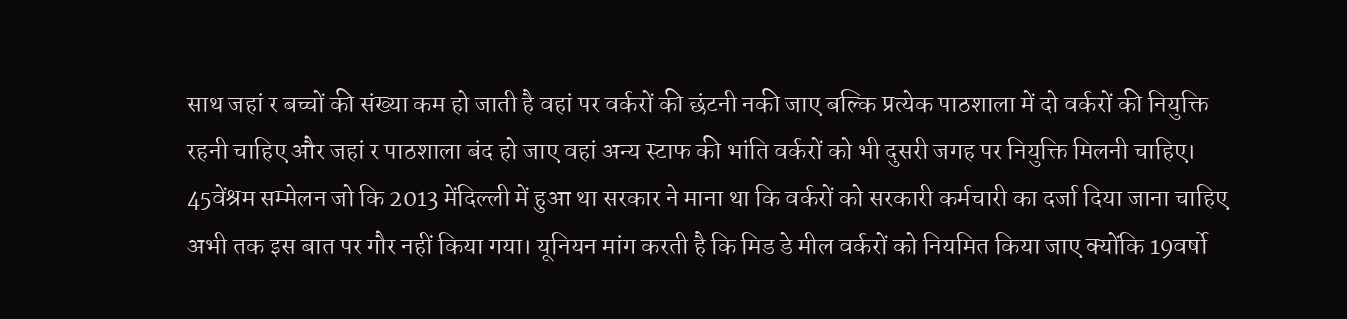साथ जहां र बच्चों की संख्या कम हो जाती है वहां पर वर्करों की छंटनी नकी जाए बल्कि प्रत्येक पाठशाला में दो वर्करों की नियुक्ति रहनी चाहिए और जहां र पाठशाला बंद हो जाए वहां अन्य स्टाफ की भांति वर्करों को भी दुसरी जगह पर नियुक्ति मिलनी चाहिए।
45वेंश्रम सम्मेलन जो कि 2013 मेंदिल्ली में हुआ था सरकार ने माना था कि वर्करों को सरकारी कर्मचारी का दर्जा दिया जाना चाहिए अभी तक इस बात पर गौर नहीं किया गया। यूनियन मांग करती है कि मिड डे मील वर्करों को नियमित किया जाए क्योंकि 19वर्षो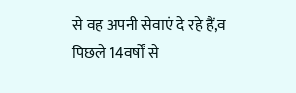से वह अपनी सेवाएं दे रहे हैं,व पिछले 14वर्षों से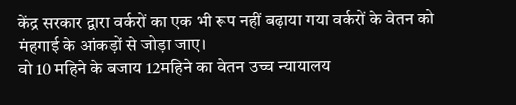केंद्र सरकार द्वारा वर्करों का एक भी रूप नहीं बढ़ाया गया वर्करों के वेतन को मंहगाई के आंकड़ों से जोड़ा जाए।
वो 10 महिने के बजाय 12महिने का वेतन उच्च न्यायालय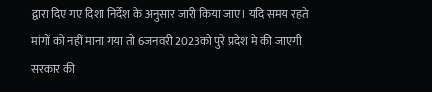द्वारा दिए गए दिशा निर्देश के अनुसार जारी किया जाए। यदि समय रहते मांगों को नहीं माना गया तो 6जनवरी 2023को पुरे प्रदेश मे की जाएगी सरकार की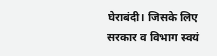घेराबंदी। जिसके लिए सरकार व विभाग स्वयं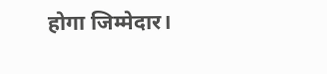होगा जिम्मेदार।